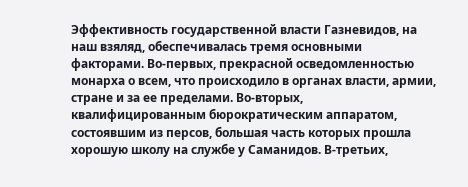Эффективность государственной власти Газневидов, на наш взяляд, обеспечивалась тремя основными факторами. Во-первых, прекрасной осведомленностью монарха о всем, что происходило в органах власти, армии, стране и за ее пределами. Во-вторых, квалифицированным бюрократическим аппаратом, состоявшим из персов, большая часть которых прошла хорошую школу на службе у Саманидов. В-третьих,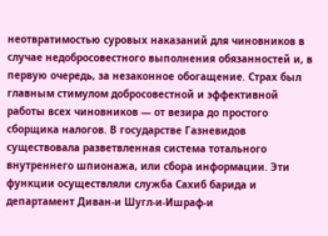неотвратимостью суровых наказаний для чиновников в случае недобросовестного выполнения обязанностей и, в первую очередь, за незаконное обогащение. Страх был главным стимулом добросовестной и эффективной работы всех чиновников — от везира до простого сборщика налогов. В государстве Газневидов существовала разветвленная система тотального внутреннего шпионажа, или сбора информации. Эти функции осуществляли служба Сахиб барида и департамент Диван-и Шугл-и-Ишраф-и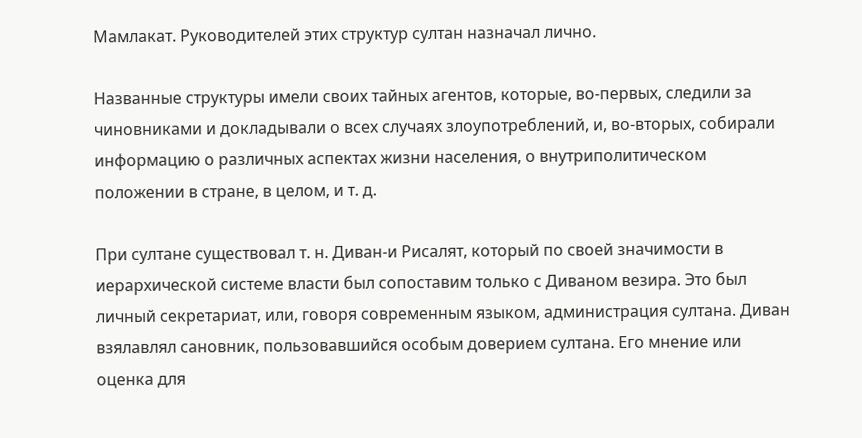Мамлакат. Руководителей этих структур султан назначал лично.

Названные структуры имели своих тайных агентов, которые, во-первых, следили за чиновниками и докладывали о всех случаях злоупотреблений, и, во-вторых, собирали информацию о различных аспектах жизни населения, о внутриполитическом положении в стране, в целом, и т. д.

При султане существовал т. н. Диван-и Рисалят, который по своей значимости в иерархической системе власти был сопоставим только с Диваном везира. Это был личный секретариат, или, говоря современным языком, администрация султана. Диван взялавлял сановник, пользовавшийся особым доверием султана. Его мнение или оценка для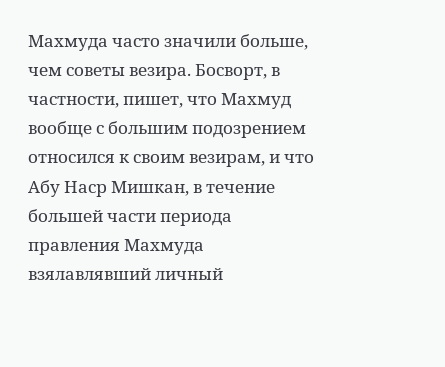Махмуда часто значили больше, чем советы везира. Босворт, в частности, пишет, что Махмуд вообще с большим подозрением относился к своим везирам, и что Абу Наср Мишкан, в течение большей части периода правления Махмуда взялавлявший личный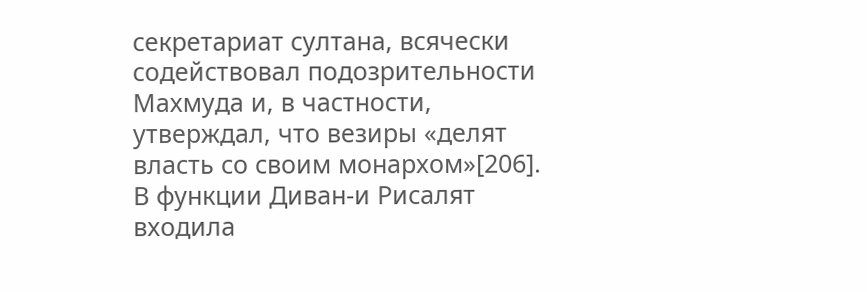секретариат султана, всячески содействовал подозрительности Махмуда и, в частности, утверждал, что везиры «делят власть со своим монархом»[206]. В функции Диван-и Рисалят входила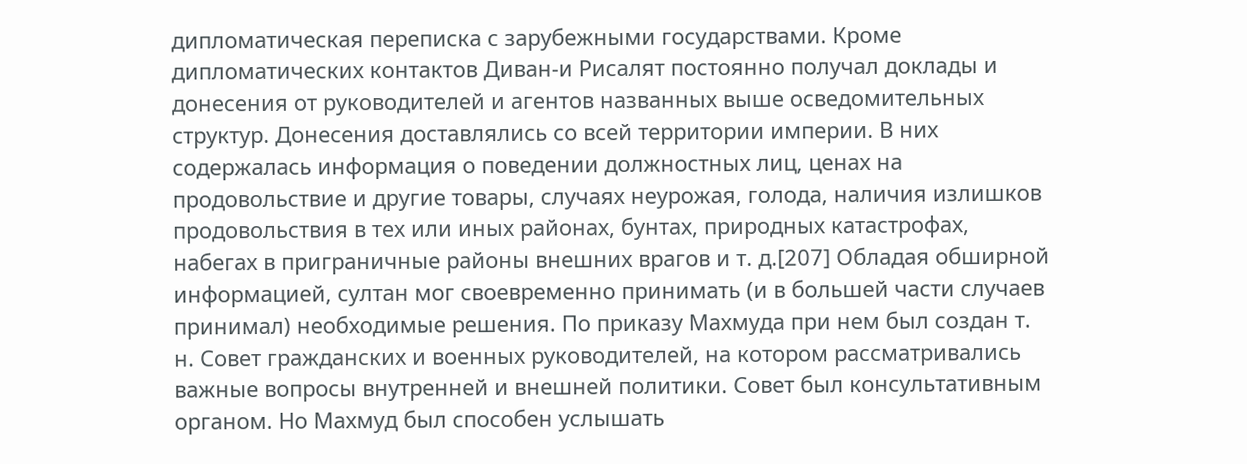дипломатическая переписка с зарубежными государствами. Кроме дипломатических контактов Диван-и Рисалят постоянно получал доклады и донесения от руководителей и агентов названных выше осведомительных структур. Донесения доставлялись со всей территории империи. В них содержалась информация о поведении должностных лиц, ценах на продовольствие и другие товары, случаях неурожая, голода, наличия излишков продовольствия в тех или иных районах, бунтах, природных катастрофах, набегах в приграничные районы внешних врагов и т. д.[207] Обладая обширной информацией, султан мог своевременно принимать (и в большей части случаев принимал) необходимые решения. По приказу Махмуда при нем был создан т. н. Совет гражданских и военных руководителей, на котором рассматривались важные вопросы внутренней и внешней политики. Совет был консультативным органом. Но Махмуд был способен услышать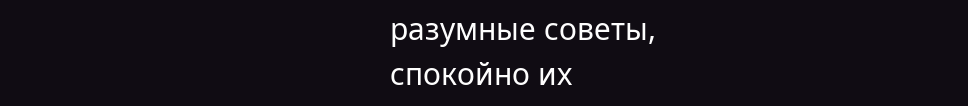разумные советы, спокойно их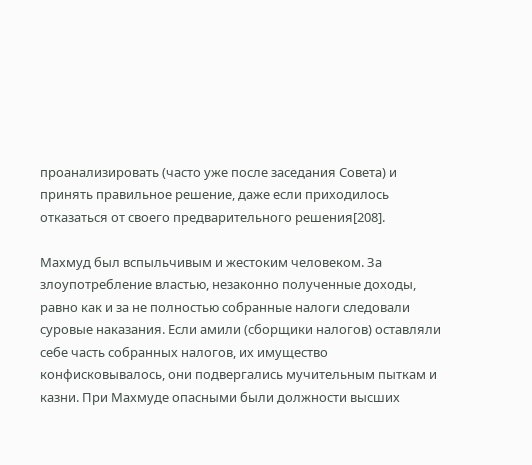проанализировать (часто уже после заседания Совета) и принять правильное решение, даже если приходилось отказаться от своего предварительного решения[208].

Махмуд был вспыльчивым и жестоким человеком. За злоупотребление властью, незаконно полученные доходы, равно как и за не полностью собранные налоги следовали суровые наказания. Если амили (сборщики налогов) оставляли себе часть собранных налогов, их имущество конфисковывалось, они подвергались мучительным пыткам и казни. При Махмуде опасными были должности высших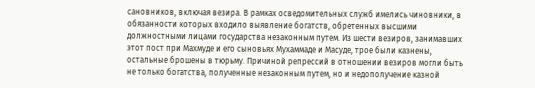сановников, включая везира. В рамках осведомительных служб имелись чиновники, в обязанности которых входило выявление богатств, обретенных высшими должностными лицами государства незаконным путем. Из шести везиров, занимавших этот пост при Махмуде и его сыновьях Мухаммаде и Масуде, трое были казнены, остальные брошены в тюрьму. Причиной репрессий в отношении везиров могли быть не только богатства, полученные незаконным путем, но и недополучение казной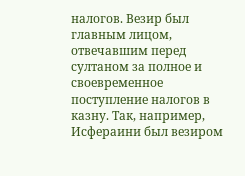налогов. Везир был главным лицом, отвечавшим перед султаном за полное и своевременное поступление налогов в казну. Так, например, Исфераини был везиром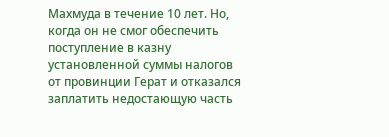Махмуда в течение 10 лет. Но, когда он не смог обеспечить поступление в казну установленной суммы налогов от провинции Герат и отказался заплатить недостающую часть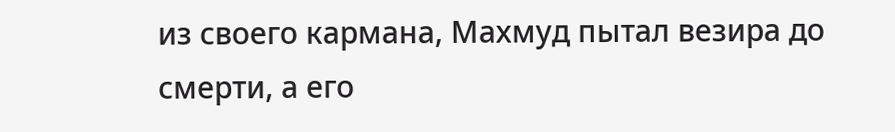из своего кармана, Махмуд пытал везира до смерти, а его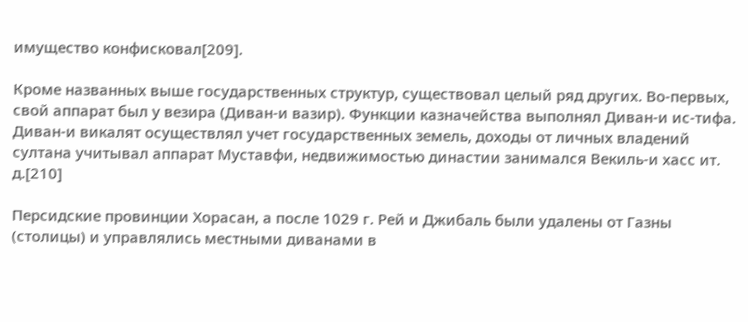имущество конфисковал[209].

Кроме названных выше государственных структур, существовал целый ряд других. Во-первых, свой аппарат был у везира (Диван-и вазир). Функции казначейства выполнял Диван-и ис-тифа. Диван-и викалят осуществлял учет государственных земель, доходы от личных владений султана учитывал аппарат Муставфи, недвижимостью династии занимался Векиль-и хасс ит. д.[210]

Персидские провинции Хорасан, а после 1029 г. Рей и Джибаль были удалены от Газны (столицы) и управлялись местными диванами в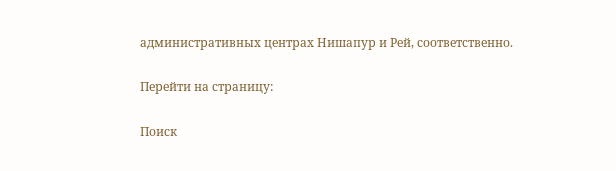административных центрах Нишапур и Рей, соответственно.

Перейти на страницу:

Поиск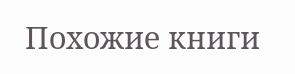Похожие книги